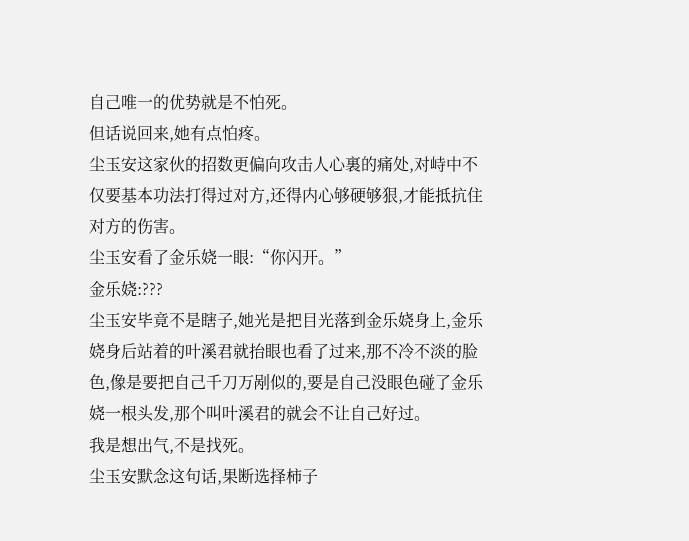自己唯一的优势就是不怕死。
但话说回来,她有点怕疼。
尘玉安这家伙的招数更偏向攻击人心裏的痛处,对峙中不仅要基本功法打得过对方,还得内心够硬够狠,才能抵抗住对方的伤害。
尘玉安看了金乐娆一眼:“你闪开。”
金乐娆:???
尘玉安毕竟不是瞎子,她光是把目光落到金乐娆身上,金乐娆身后站着的叶溪君就抬眼也看了过来,那不冷不淡的脸色,像是要把自己千刀万剐似的,要是自己没眼色碰了金乐娆一根头发,那个叫叶溪君的就会不让自己好过。
我是想出气,不是找死。
尘玉安默念这句话,果断选择柿子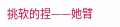挑软的捏——她臂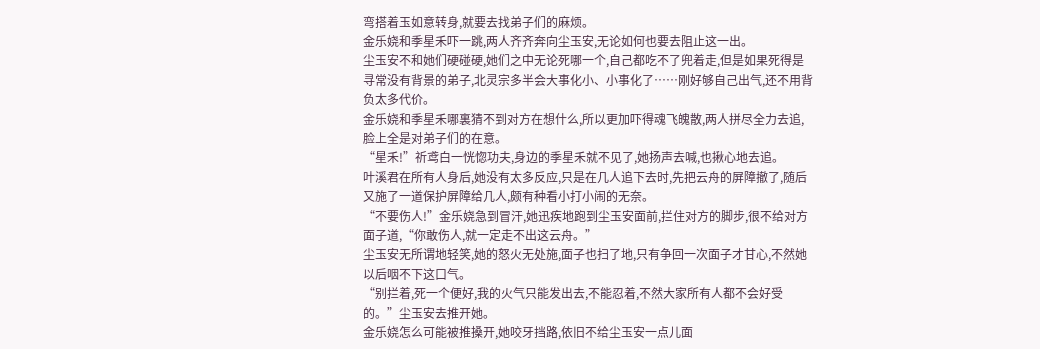弯搭着玉如意转身,就要去找弟子们的麻烦。
金乐娆和季星禾吓一跳,两人齐齐奔向尘玉安,无论如何也要去阻止这一出。
尘玉安不和她们硬碰硬,她们之中无论死哪一个,自己都吃不了兜着走,但是如果死得是寻常没有背景的弟子,北灵宗多半会大事化小、小事化了……刚好够自己出气,还不用背负太多代价。
金乐娆和季星禾哪裏猜不到对方在想什么,所以更加吓得魂飞魄散,两人拼尽全力去追,脸上全是对弟子们的在意。
“星禾!”祈鸢白一恍惚功夫,身边的季星禾就不见了,她扬声去喊,也揪心地去追。
叶溪君在所有人身后,她没有太多反应,只是在几人追下去时,先把云舟的屏障撤了,随后又施了一道保护屏障给几人,颇有种看小打小闹的无奈。
“不要伤人!”金乐娆急到冒汗,她迅疾地跑到尘玉安面前,拦住对方的脚步,很不给对方面子道,“你敢伤人,就一定走不出这云舟。”
尘玉安无所谓地轻笑,她的怒火无处施,面子也扫了地,只有争回一次面子才甘心,不然她以后咽不下这口气。
“别拦着,死一个便好,我的火气只能发出去,不能忍着,不然大家所有人都不会好受的。”尘玉安去推开她。
金乐娆怎么可能被推搡开,她咬牙挡路,依旧不给尘玉安一点儿面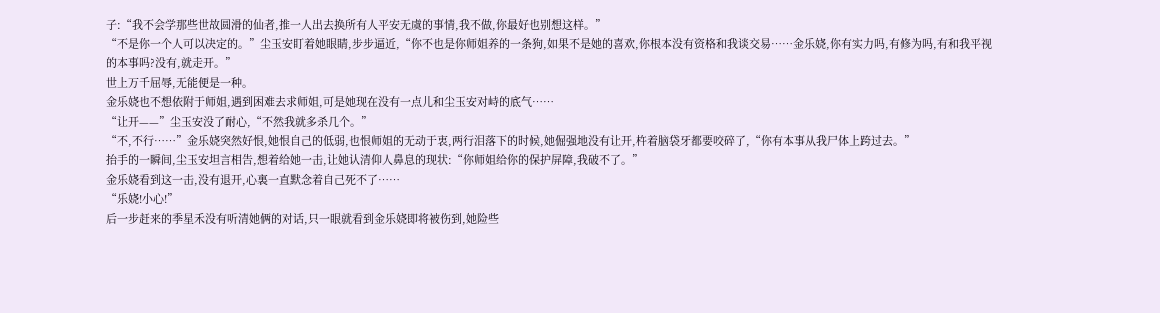子:“我不会学那些世故圆滑的仙者,推一人出去换所有人平安无虞的事情,我不做,你最好也别想这样。”
“不是你一个人可以决定的。”尘玉安盯着她眼睛,步步逼近,“你不也是你师姐养的一条狗,如果不是她的喜欢,你根本没有资格和我谈交易……金乐娆,你有实力吗,有修为吗,有和我平视的本事吗?没有,就走开。”
世上万千屈辱,无能便是一种。
金乐娆也不想依附于师姐,遇到困难去求师姐,可是她现在没有一点儿和尘玉安对峙的底气……
“让开——”尘玉安没了耐心,“不然我就多杀几个。”
“不,不行……”金乐娆突然好恨,她恨自己的低弱,也恨师姐的无动于衷,两行泪落下的时候,她倔强地没有让开,杵着脑袋牙都要咬碎了,“你有本事从我尸体上跨过去。”
抬手的一瞬间,尘玉安坦言相告,想着给她一击,让她认清仰人鼻息的现状:“你师姐给你的保护屏障,我破不了。”
金乐娆看到这一击,没有退开,心裏一直默念着自己死不了……
“乐娆!小心!”
后一步赶来的季星禾没有听清她俩的对话,只一眼就看到金乐娆即将被伤到,她险些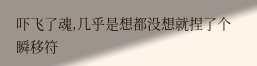吓飞了魂,几乎是想都没想就捏了个瞬移符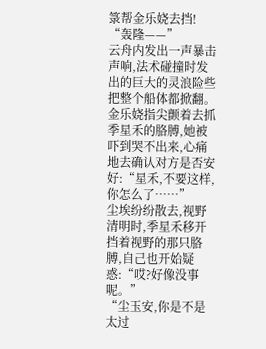箓帮金乐娆去挡!
“轰隆——”
云舟内发出一声暴击声响,法术碰撞时发出的巨大的灵浪险些把整个船体都掀翻。
金乐娆指尖颤着去抓季星禾的胳膊,她被吓到哭不出来,心痛地去确认对方是否安好:“星禾,不要这样,你怎么了……”
尘埃纷纷散去,视野清明时,季星禾移开挡着视野的那只胳膊,自己也开始疑惑:“哎?好像没事呢。”
“尘玉安,你是不是太过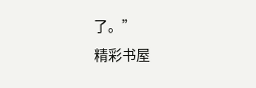了。”
精彩书屋